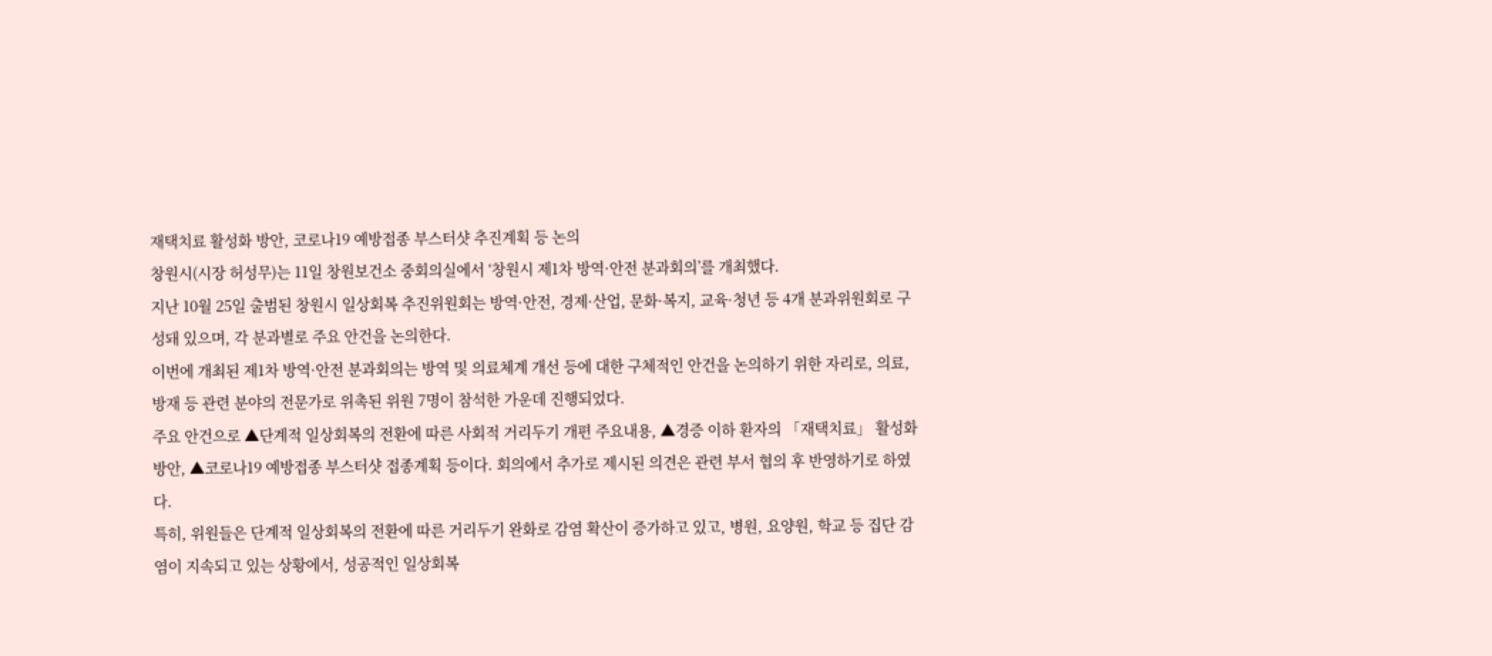재택치료 활성화 방안, 코로나19 예방접종 부스터샷 추진계획 등 논의
창원시(시장 허성무)는 11일 창원보건소 중회의실에서 ‘창원시 제1차 방역·안전 분과회의’를 개최했다.
지난 10월 25일 출범된 창원시 일상회복 추진위원회는 방역·안전, 경제·산업, 문화·복지, 교육·청년 등 4개 분과위원회로 구성돼 있으며, 각 분과별로 주요 안건을 논의한다.
이번에 개최된 제1차 방역·안전 분과회의는 방역 및 의료체계 개선 등에 대한 구체적인 안건을 논의하기 위한 자리로, 의료, 방재 등 관련 분야의 전문가로 위촉된 위원 7명이 참석한 가운데 진행되었다.
주요 안건으로 ▲단계적 일상회복의 전환에 따른 사회적 거리두기 개편 주요내용, ▲경증 이하 환자의 「재택치료」 활성화 방안, ▲코로나19 예방접종 부스터샷 접종계획 등이다. 회의에서 추가로 제시된 의견은 관련 부서 협의 후 반영하기로 하였다.
특히, 위원들은 단계적 일상회복의 전환에 따른 거리두기 완화로 감염 확산이 증가하고 있고, 병원, 요양원, 학교 등 집단 감염이 지속되고 있는 상황에서, 성공적인 일상회복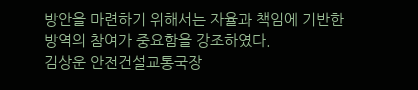방안을 마련하기 위해서는 자율과 책임에 기반한 방역의 참여가 중요함을 강조하였다.
김상운 안전건설교통국장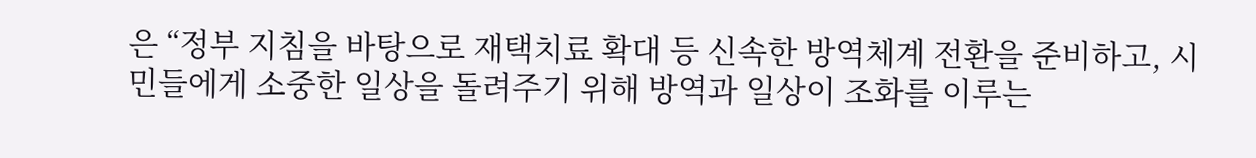은 “정부 지침을 바탕으로 재택치료 확대 등 신속한 방역체계 전환을 준비하고, 시민들에게 소중한 일상을 돌려주기 위해 방역과 일상이 조화를 이루는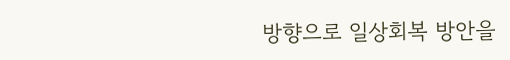방향으로 일상회복 방안을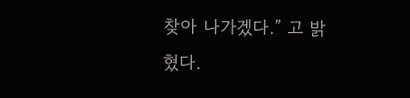찾아 나가겠다.” 고 밝혔다.